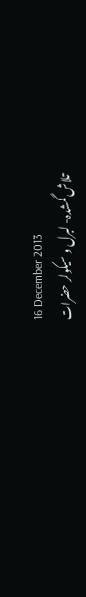16 December 2013
تلاش گمشدہ- لبرل و سیکولر حضرات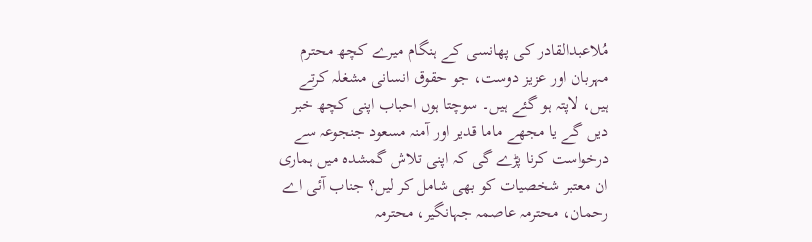مُلاعبدالقادر کی پھانسی کے ہنگام میرے کچھ محترم مہربان اور عزیز دوست، جو حقوق انسانی مشغلہ کرتے ہیں، لاپتہ ہو گئے ہیں۔ سوچتا ہوں احباب اپنی کچھ خبر دیں گے یا مجھے ماما قدیر اور آمنہ مسعود جنجوعہ سے درخواست کرنا پڑے گی کہ اپنی تلاش گمشدہ میں ہماری ان معتبر شخصیات کو بھی شامل کر لیں؟ جناب آئی اے رحمان، محترمہ عاصمہ جہانگیر، محترمہ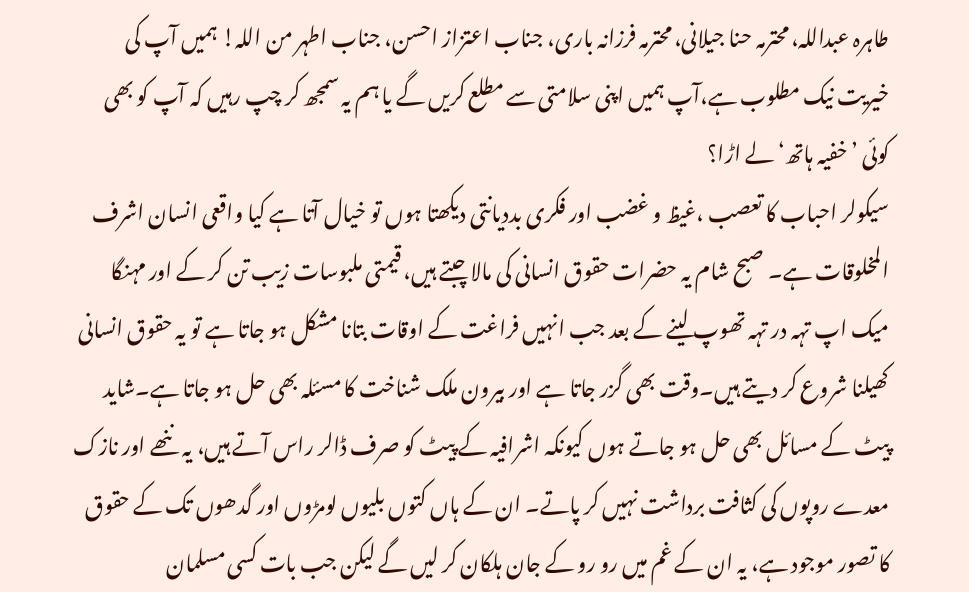طاہرہ عبداللہ، محترمہ حنا جیلانی، محترمہ فرزانہ باری، جناب اعتزاز احسن، جناب اطہر من اللہ! ہمیں آپ کی خیریت نیک مطلوب ہے،آپ ہمیں اپنی سلامتی سے مطلع کریں گے یا ہم یہ سمجھ کر چپ رہیں کہ آپ کو بھی کوئی ’ خفیہ ہاتھ‘ لے اڑا؟
سیکولر احباب کا تعصب ،غیظ و غضب اور فکری بددیانتی دیکھتا ہوں تو خیال آتا ہے کیا واقعی انسان اشرف المخلوقات ہے۔ صبح شام یہ حضرات حقوق انسانی کی مالا چبتے ہیں، قیمتی ملبوسات زیب تن کر کے اور مہنگا میک اپ تہہ در تہہ تھوپ لینے کے بعد جب انہیں فراغت کے اوقات بتانا مشکل ہو جاتا ہے تو یہ حقوق انسانی کھیلنا شروع کر دیتے ہیں۔وقت بھی گزر جاتا ہے اور بیرون ملک شناخت کا مسئلہ بھی حل ہو جاتا ہے۔شاید پیٹ کے مسائل بھی حل ہو جاتے ہوں کیونکہ اشرافیہ کے پیٹ کو صرف ڈالر راس آتے ہیں، یہ ننھے اور نازک معدے روپوں کی کثافت برداشت نہیں کر پاتے۔ ان کے ہاں کتوں بلیوں لومڑوں اور گدھوں تک کے حقوق کا تصور موجود ہے، یہ ان کے غم میں رو رو کے جان ہلکان کر لیں گے لیکن جب بات کسی مسلمان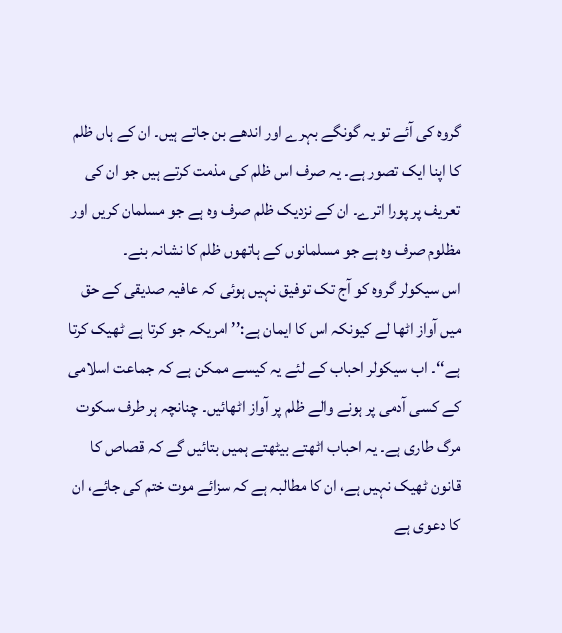گروہ کی آئے تو یہ گونگے بہرے اور اندھے بن جاتے ہیں۔ ان کے ہاں ظلم کا اپنا ایک تصور ہے۔ یہ صرف اس ظلم کی مذمت کرتے ہیں جو ان کی تعریف پر پورا اترے۔ ان کے نزدیک ظلم صرف وہ ہے جو مسلمان کریں اور مظلوم صرف وہ ہے جو مسلمانوں کے ہاتھوں ظلم کا نشانہ بنے۔
اس سیکولر گروہ کو آج تک توفیق نہیں ہوئی کہ عافیہ صدیقی کے حق میں آواز اٹھا لے کیونکہ اس کا ایمان ہے:’’ امریکہ جو کرتا ہے ٹھیک کرتا ہے‘‘۔ اب سیکولر احباب کے لئے یہ کیسے ممکن ہے کہ جماعت اسلامی کے کسی آدمی پر ہونے والے ظلم پر آواز اٹھائیں۔ چنانچہ ہر طرف سکوت مرگ طاری ہے۔ یہ احباب اٹھتے بیٹھتے ہمیں بتائیں گے کہ قصاص کا قانون ٹھیک نہیں ہے، ان کا مطالبہ ہے کہ سزائے موت ختم کی جائے، ان کا دعوی ہے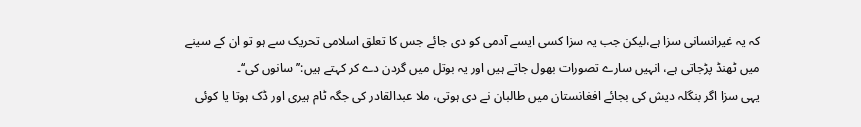کہ یہ غیرانسانی سزا ہے،لیکن جب یہ سزا کسی ایسے آدمی کو دی جائے جس کا تعلق اسلامی تحریک سے ہو تو ان کے سینے میں ٹھنڈ پڑجاتی ہے، انہیں سارے تصورات بھول جاتے ہیں اور یہ بوتل میں گردن دے کر کہتے ہیں:’’ سانوں کی‘‘۔
یہی سزا اگر بنگلہ دیش کی بجائے افغانستان میں طالبان نے دی ہوتی، ملا عبدالقادر کی جگہ ٹام ہیری اور ڈک ہوتا یا کوئی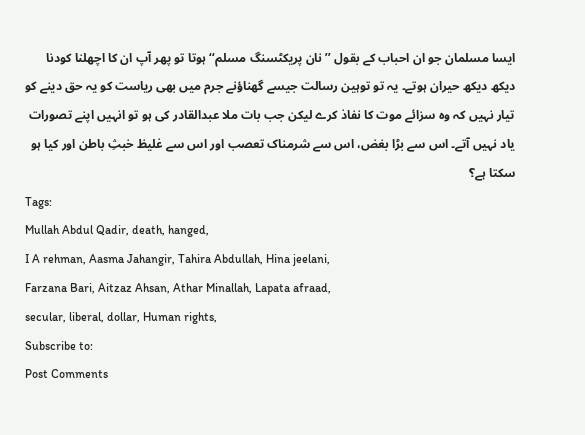ایسا مسلمان جو ان احباب کے بقول ’’ نان پریکٹسنگ مسلم‘‘ ہوتا تو پھر آپ ان کا اچھلنا کودنا دیکھ دیکھ حیران ہوتے۔ یہ تو توہین رسالت جیسے گھناؤنے جرم میں بھی ریاست کو یہ حق دینے کو تیار نہیں کہ وہ سزائے موت کا نفاذ کرے لیکن جب بات ملا عبدالقادر کی ہو تو انہیں اپنے تصورات یاد نہیں آتے۔ اس سے بڑا بغض، اس سے شرمناک تعصب اور اس سے غلیظ خبثِ باطن اور کیا ہو سکتا ہے؟
Tags:
Mullah Abdul Qadir, death, hanged,
I A rehman, Aasma Jahangir, Tahira Abdullah, Hina jeelani,
Farzana Bari, Aitzaz Ahsan, Athar Minallah, Lapata afraad,
secular, liberal, dollar, Human rights,
Subscribe to:
Post Comments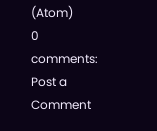(Atom)
0 comments:
Post a Comment